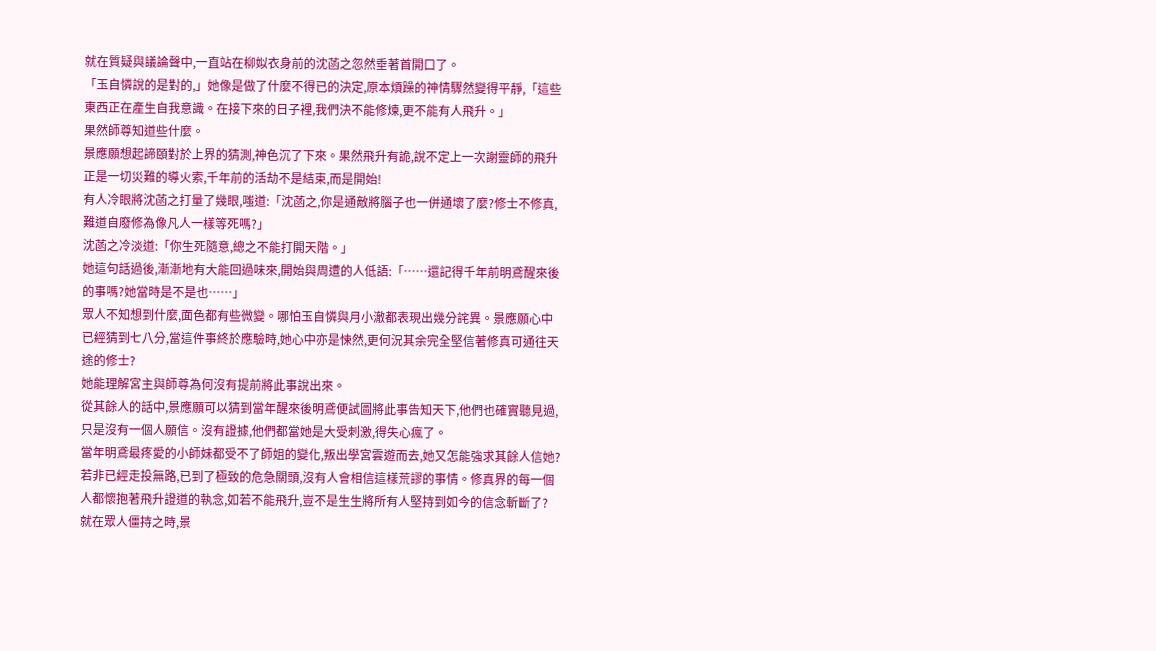就在質疑與議論聲中,一直站在柳姒衣身前的沈菡之忽然垂著首開口了。
「玉自憐說的是對的,」她像是做了什麼不得已的決定,原本煩躁的神情驟然變得平靜,「這些東西正在產生自我意識。在接下來的日子裡,我們決不能修煉,更不能有人飛升。」
果然師尊知道些什麼。
景應願想起諦頤對於上界的猜測,神色沉了下來。果然飛升有詭,說不定上一次謝靈師的飛升正是一切災難的導火索,千年前的活劫不是結束,而是開始!
有人冷眼將沈菡之打量了幾眼,嗤道:「沈菡之,你是通敵將腦子也一併通壞了麼?修士不修真,難道自廢修為像凡人一樣等死嗎?」
沈菡之冷淡道:「你生死隨意,總之不能打開天階。」
她這句話過後,漸漸地有大能回過味來,開始與周遭的人低語:「……還記得千年前明鳶醒來後的事嗎?她當時是不是也……」
眾人不知想到什麼,面色都有些微變。哪怕玉自憐與月小澈都表現出幾分詫異。景應願心中已經猜到七八分,當這件事終於應驗時,她心中亦是悚然,更何況其余完全堅信著修真可通往天途的修士?
她能理解宮主與師尊為何沒有提前將此事說出來。
從其餘人的話中,景應願可以猜到當年醒來後明鳶便試圖將此事告知天下,他們也確實聽見過,只是沒有一個人願信。沒有證據,他們都當她是大受刺激,得失心瘋了。
當年明鳶最疼愛的小師妹都受不了師姐的變化,叛出學宮雲遊而去,她又怎能強求其餘人信她?
若非已經走投無路,已到了極致的危急關頭,沒有人會相信這樣荒謬的事情。修真界的每一個人都懷抱著飛升證道的執念,如若不能飛升,豈不是生生將所有人堅持到如今的信念斬斷了?
就在眾人僵持之時,景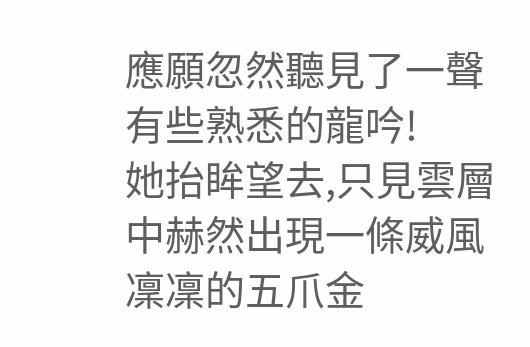應願忽然聽見了一聲有些熟悉的龍吟!
她抬眸望去,只見雲層中赫然出現一條威風凜凜的五爪金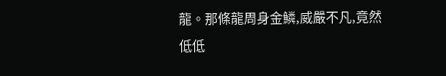龍。那條龍周身金鱗,威嚴不凡,竟然低低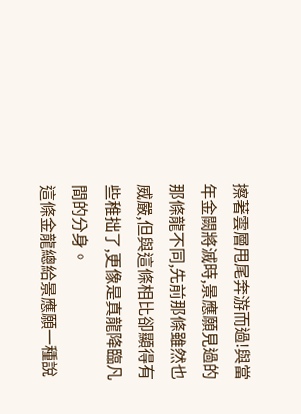擦著雲層甩尾奔游而過!與當年金闕將滅時,景應願見過的那條龍不同,先前那條雖然也威嚴,但與這條相比卻顯得有些稚拙了,更像是真龍降臨凡間的分身。
這條金龍總給景應願一種說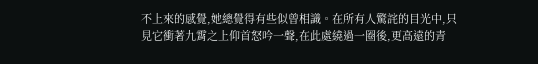不上來的感覺,她總覺得有些似曾相識。在所有人驚詫的目光中,只見它衝著九霄之上仰首怒吟一聲,在此處繞過一圈後,更高遠的青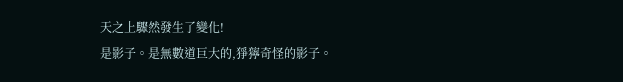天之上驟然發生了變化!
是影子。是無數道巨大的,猙獰奇怪的影子。